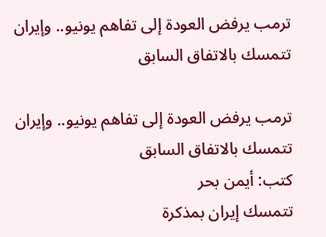ترمب يرفض العودة إلى تفاهم يونيو.. وإيران تتمسك بالاتفاق السابق

ترمب يرفض العودة إلى تفاهم يونيو.. وإيران تتمسك بالاتفاق السابق
كتب: أيمن بحر
تتمسك إيران بمذكرة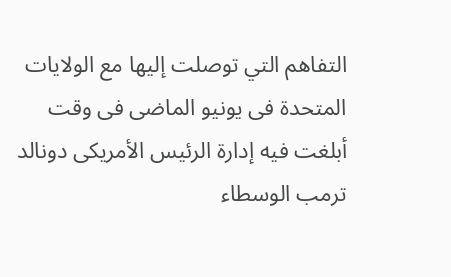التفاهم التي توصلت إليها مع الولايات المتحدة فى يونيو الماضى فى وقت أبلغت فيه إدارة الرئيس الأمريكى دونالد ترمب الوسطاء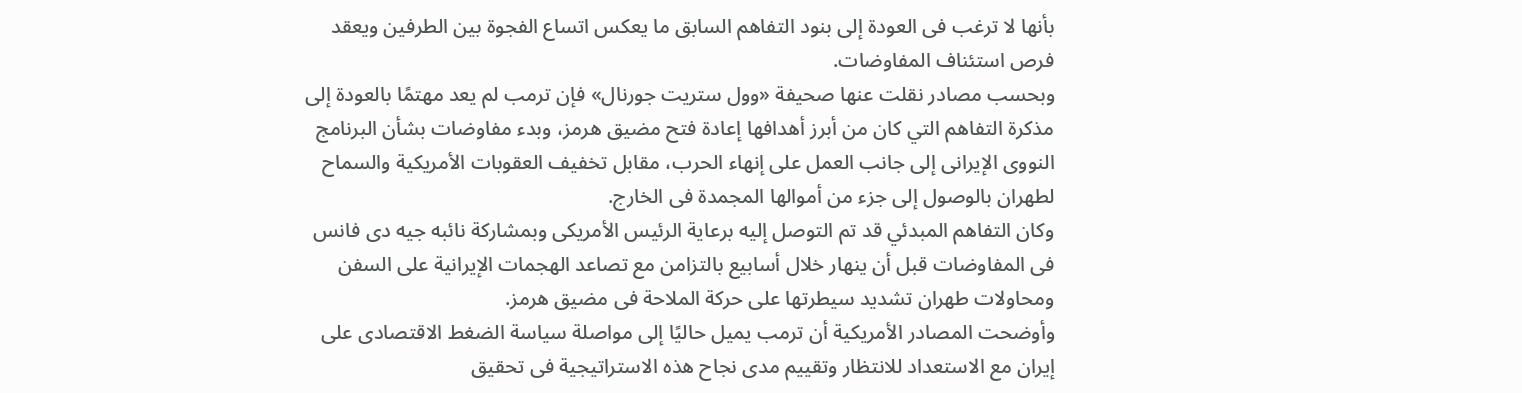بأنها لا ترغب فى العودة إلى بنود التفاهم السابق ما يعكس اتساع الفجوة بين الطرفين ويعقد فرص استئناف المفاوضات.
وبحسب مصادر نقلت عنها صحيفة «وول ستريت جورنال» فإن ترمب لم يعد مهتمًا بالعودة إلى مذكرة التفاهم التي كان من أبرز أهدافها إعادة فتح مضيق هرمز، وبدء مفاوضات بشأن البرنامج النووى الإيرانى إلى جانب العمل على إنهاء الحرب، مقابل تخفيف العقوبات الأمريكية والسماح لطهران بالوصول إلى جزء من أموالها المجمدة فى الخارج.
وكان التفاهم المبدئي قد تم التوصل إليه برعاية الرئيس الأمريكى وبمشاركة نائبه جيه دى فانس فى المفاوضات قبل أن ينهار خلال أسابيع بالتزامن مع تصاعد الهجمات الإيرانية على السفن ومحاولات طهران تشديد سيطرتها على حركة الملاحة فى مضيق هرمز.
وأوضحت المصادر الأمريكية أن ترمب يميل حاليًا إلى مواصلة سياسة الضغط الاقتصادى على إيران مع الاستعداد للانتظار وتقييم مدى نجاح هذه الاستراتيجية فى تحقيق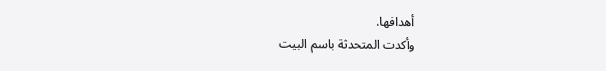أهدافها.
وأكدت المتحدثة باسم البيت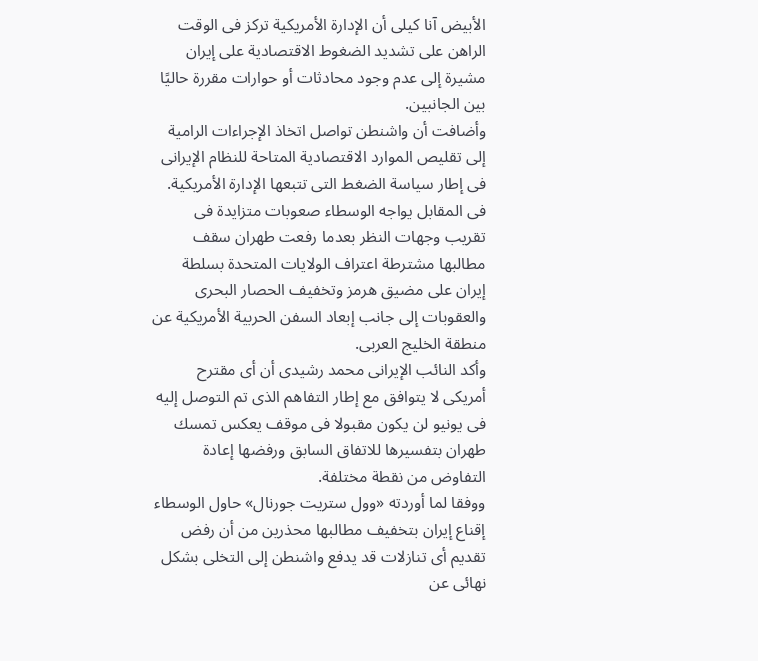الأبيض آنا كيلى أن الإدارة الأمريكية تركز فى الوقت الراهن على تشديد الضغوط الاقتصادية على إيران مشيرة إلى عدم وجود محادثات أو حوارات مقررة حاليًا بين الجانبين.
وأضافت أن واشنطن تواصل اتخاذ الإجراءات الرامية إلى تقليص الموارد الاقتصادية المتاحة للنظام الإيرانى فى إطار سياسة الضغط التى تتبعها الإدارة الأمريكية.
فى المقابل يواجه الوسطاء صعوبات متزايدة فى تقريب وجهات النظر بعدما رفعت طهران سقف مطالبها مشترطة اعتراف الولايات المتحدة بسلطة إيران على مضيق هرمز وتخفيف الحصار البحرى والعقوبات إلى جانب إبعاد السفن الحربية الأمريكية عن منطقة الخليج العربى.
وأكد النائب الإيرانى محمد رشيدى أن أى مقترح أمريكى لا يتوافق مع إطار التفاهم الذى تم التوصل إليه فى يونيو لن يكون مقبولا فى موقف يعكس تمسك طهران بتفسيرها للاتفاق السابق ورفضها إعادة التفاوض من نقطة مختلفة.
ووفقا لما أوردته «وول ستريت جورنال» حاول الوسطاء إقناع إيران بتخفيف مطالبها محذرين من أن رفض تقديم أى تنازلات قد يدفع واشنطن إلى التخلى بشكل نهائى عن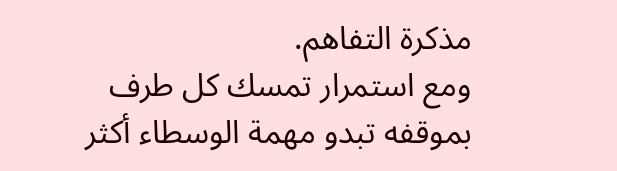مذكرة التفاهم.
ومع استمرار تمسك كل طرف بموقفه تبدو مهمة الوسطاء أكثر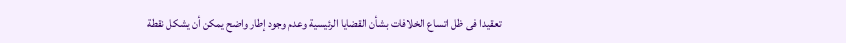تعقيدا فى ظل اتساع الخلافات بشأن القضايا الرئيسية وعدم وجود إطار واضح يمكن أن يشكل نقطة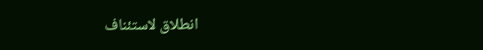انطلاق لاستئناف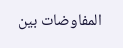المفاوضات بين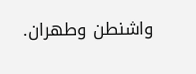واشنطن وطهران.